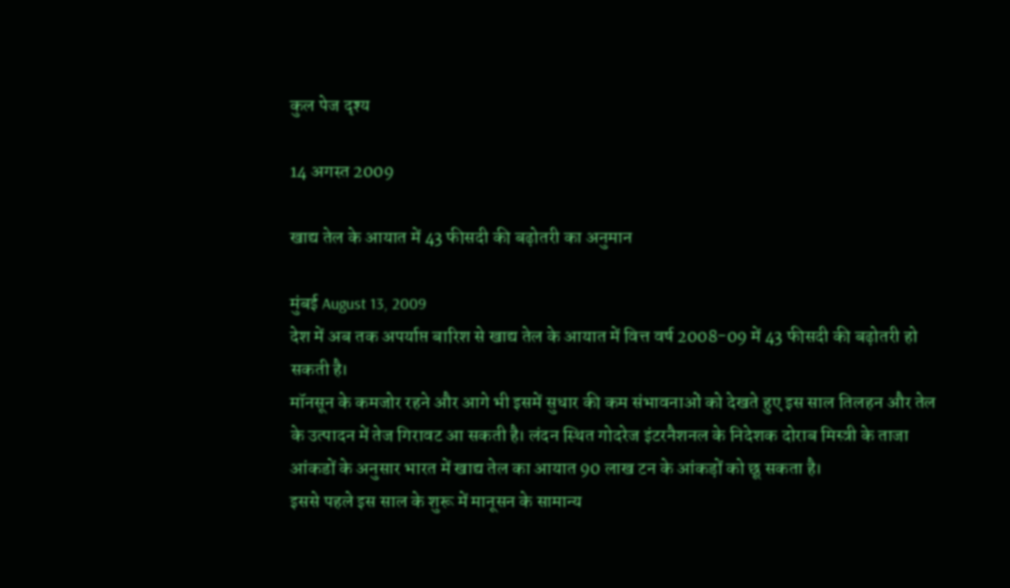कुल पेज दृश्य

14 अगस्त 2009

खाद्य तेल के आयात में 43 फीसदी की बढ़ोतरी का अनुमान

मुंबई August 13, 2009
देश में अब तक अपर्याप्त बारिश से खाद्य तेल के आयात में वित्त वर्ष 2008-09 में 43 फीसदी की बढ़ोतरी हो सकती है।
मॉनसून के कमजोर रहने और आगे भी इसमें सुधार की कम संभावनाओं को देखते हुए इस साल तिलहन और तेल के उत्पादन में तेज गिरावट आ सकती है। लंदन स्थित गोदरेज इंटरनैशनल के निदेशक दोराब मिस्त्री के ताजा आंकडों के अनुसार भारत में खाद्य तेल का आयात 90 लाख टन के आंकड़ों को छू सकता है।
इससे पहले इस साल के शुरू में मानूसन के सामान्य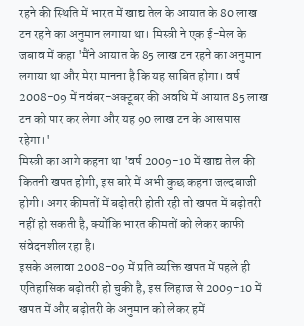रहने की स्थिति में भारत में खाद्य तेल के आयात के 80 लाख टन रहने का अनुमान लगाया था। मिस्त्री ने एक ई-मेल के जबाव में कहा 'मैंने आयात के 85 लाख टन रहने का अनुमान लगाया था और मेरा मानना है कि यह साबित होगा। वर्ष 2008-09 में नवंबर-अक्टूबर की अवधि में आयात 85 लाख टन को पार कर लेगा और यह 90 लाख टन के आसपास रहेगा।'
मिस्त्री का आगे कहना था 'वर्ष 2009-10 में खाद्य तेल की कितनी खपत होगी, इस बारे में अभी कुछ कहना जल्दबाजी होगी। अगर कीमतों में बढ़ोतरी होती रही तो खपत में बढ़ोतरी नहीं हो सकती है, क्योंकि भारत कीमतों को लेकर काफी संवेदनशील रहा है।
इसके अलावा 2008-09 में प्रति व्यक्ति खपत में पहले ही एतिहासिक बढ़ोतरी हो चुकी है, इस लिहाज से 2009-10 में खपत में और बढ़ोतरी के अनुमान को लेकर हमें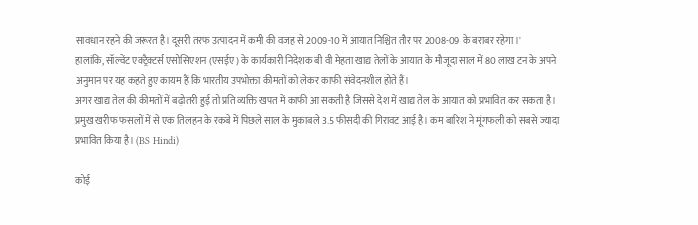सावधान रहने की जरूरत है। दूसरी तरफ उत्पादन में कमी की वजह से 2009-10 में आयात निश्चित तौर पर 2008-09 के बराबर रहेगा।'
हालांकि, सॉल्वेंट एक्ट्रैक्टर्स एसोसिएशन (एसईए) के कार्यकारी निदेशक बी वी मेहता खाद्य तेलों के आयात के मौजूदा साल में 80 लाख टन के अपने अनुमान पर यह कहते हुए कायम हैं कि भारतीय उपभोक्ता कीमतों को लेकर काफी संवेदनशील होते हैं।
अगर खाद्य तेल की कीमतों में बढ़ोतरी हुई तो प्रति व्यक्ति खपत में काफी आ सकती है जिससे देश में खाद्य तेल के आयात को प्रभावित कर सकता है। प्रमुख खरीफ फसलों में से एक तिलहन के रकबे में पिछले साल के मुकाबले 3.5 फीसदी की गिरावट आई है। कम बारिश ने मूंगफली को सबसे ज्यादा प्रभावित किया है। (BS Hindi)

कोई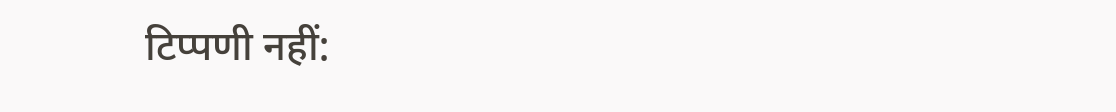टिप्पणी नहीं: